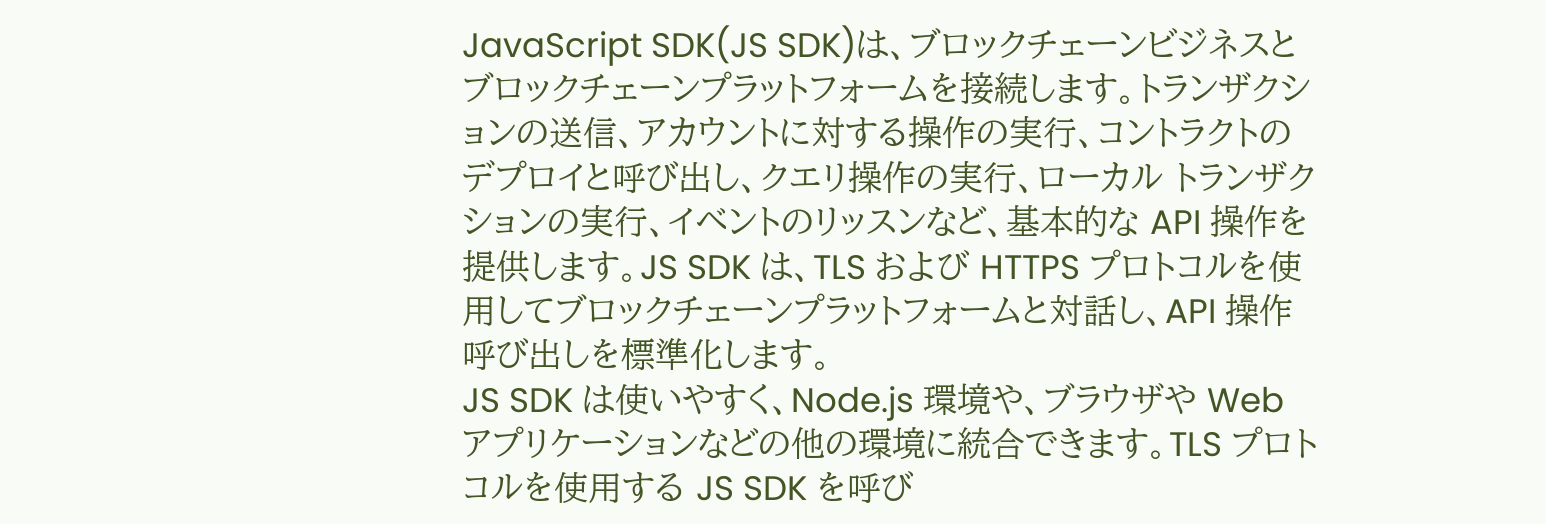JavaScript SDK(JS SDK)は、ブロックチェーンビジネスとブロックチェーンプラットフォームを接続します。トランザクションの送信、アカウントに対する操作の実行、コントラクトのデプロイと呼び出し、クエリ操作の実行、ローカル トランザクションの実行、イベントのリッスンなど、基本的な API 操作を提供します。JS SDK は、TLS および HTTPS プロトコルを使用してブロックチェーンプラットフォームと対話し、API 操作呼び出しを標準化します。
JS SDK は使いやすく、Node.js 環境や、ブラウザや Web アプリケーションなどの他の環境に統合できます。TLS プロトコルを使用する JS SDK を呼び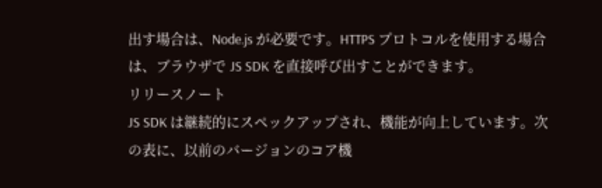出す場合は、Node.js が必要です。HTTPS プロトコルを使用する場合は、ブラウザで JS SDK を直接呼び出すことができます。
リリースノート
JS SDK は継続的にスペックアップされ、機能が向上しています。次の表に、以前のバージョンのコア機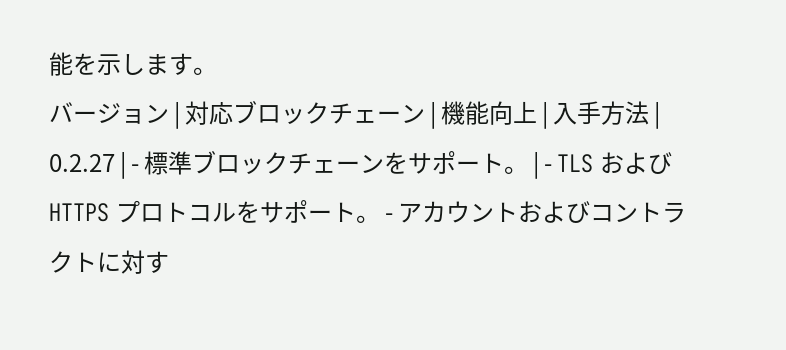能を示します。
バージョン | 対応ブロックチェーン | 機能向上 | 入手方法 |
0.2.27 | - 標準ブロックチェーンをサポート。 | - TLS および HTTPS プロトコルをサポート。 - アカウントおよびコントラクトに対す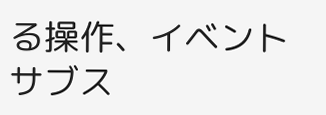る操作、イベント サブス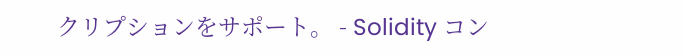クリプションをサポート。 - Solidity コン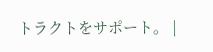トラクトをサポート。 |